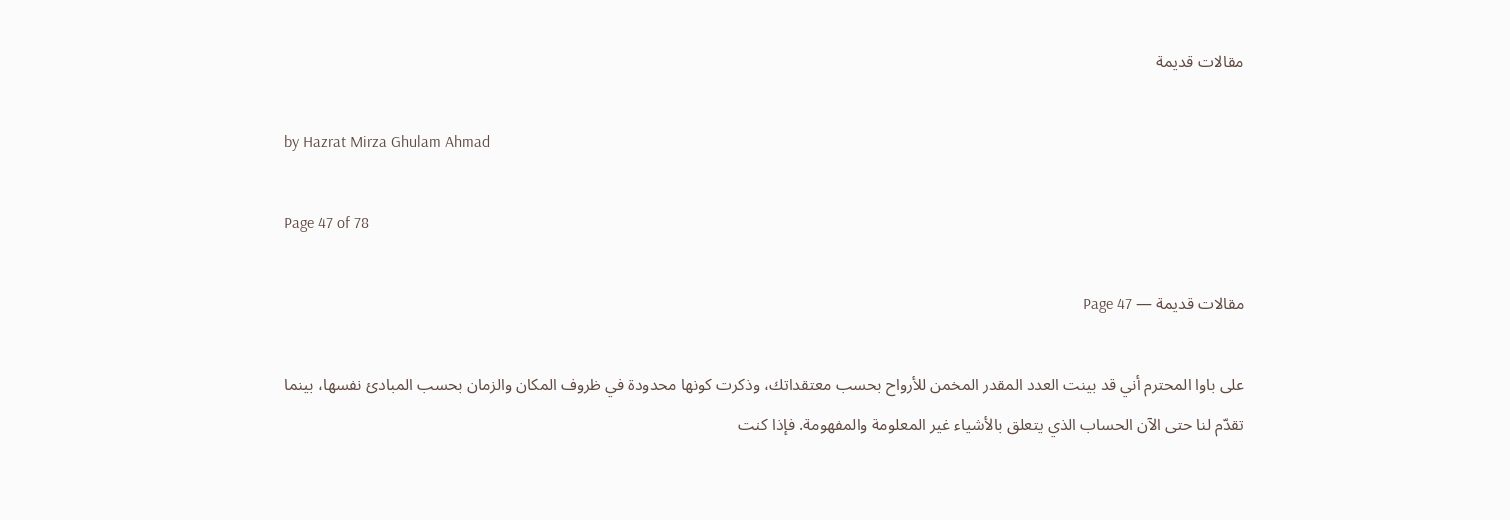مقالات قديمة

by Hazrat Mirza Ghulam Ahmad

Page 47 of 78

مقالات قديمة — Page 47

على باوا المحترم أني قد بينت العدد المقدر المخمن للأرواح بحسب معتقداتك، وذكرت كونها محدودة في ظروف المكان والزمان بحسب المبادئ نفسها، بينما تقدّم لنا حتى الآن الحساب الذي يتعلق بالأشياء غير المعلومة والمفهومة. فإذا كنت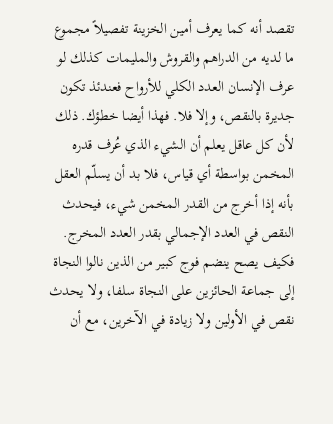تقصد أنه كما يعرف أمين الخزينة تفصيلاً مجموع ما لديه من الدراهم والقروش والمليمات كذلك لو عرف الإنسان العدد الكلي للأرواح فعندئذ تكون جديرة بالنقص، وإلا فلا. فهذا أيضا خطؤك. ذلك لأن كل عاقل يعلم أن الشيء الذي عُرف قدره المخمن بواسطة أي قياس، فلا بد أن يسلّم العقل بأنه إذا أخرج من القدر المخمن شيء، فيحدث النقص في العدد الإجمالي بقدر العدد المخرج. فكيف يصح ينضم فوج كبير من الذين نالوا النجاة إلى جماعة الحائزين على النجاة سلفا، ولا يحدث نقص في الأولين ولا زيادة في الآخرين، مع أن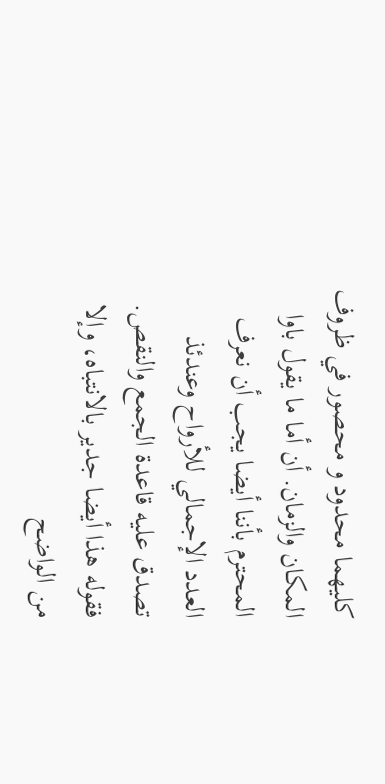كليهما محدود و محصور في ظروف المكان والزمان. أن أما ما يقول باوا المحترم بأننا أيضا يجب أن نعرف العدد الإجمالي للأرواح وعندئذ تصدق عليه قاعدة الجمع والنقص. فقوله هذا أيضا جدير بالانتباه، وإلا من الواضح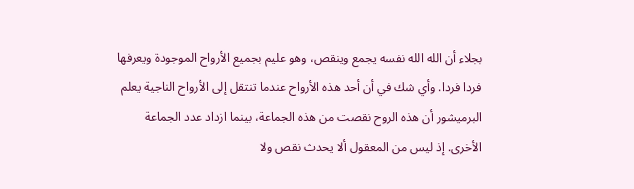بجلاء أن الله الله نفسه يجمع وينقص، وهو عليم بجميع الأرواح الموجودة ويعرفها فردا فردا. وأي شك في أن أحد هذه الأرواح عندما تنتقل إلى الأرواح الناجية يعلم البرميشور أن هذه الروح نقصت من هذه الجماعة، بينما ازداد عدد الجماعة الأخرى. إذ ليس من المعقول ألا يحدث نقص ولا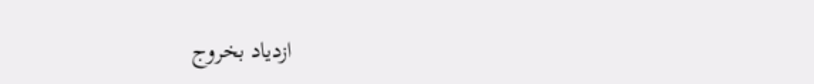ازدياد بخروج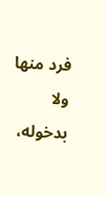فرد منها ولا بدخوله،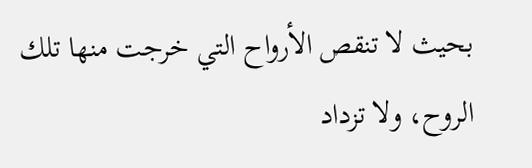بحيث لا تنقص الأرواح التي خرجت منها تلك الروح، ولا تزداد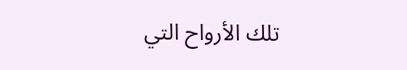تلك الأرواح التي